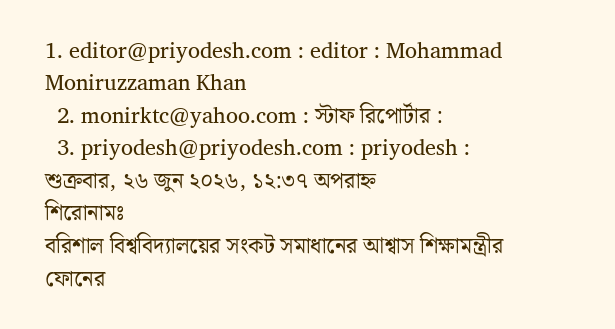1. editor@priyodesh.com : editor : Mohammad Moniruzzaman Khan
  2. monirktc@yahoo.com : স্টাফ রিপোর্টার :
  3. priyodesh@priyodesh.com : priyodesh :
শুক্রবার, ২৬ জুন ২০২৬, ১২:৩৭ অপরাহ্ন
শিরোনামঃ
বরিশাল বিশ্ববিদ্যালয়ের সংকট সমাধানের আশ্বাস শিক্ষামন্ত্রীর ফোনের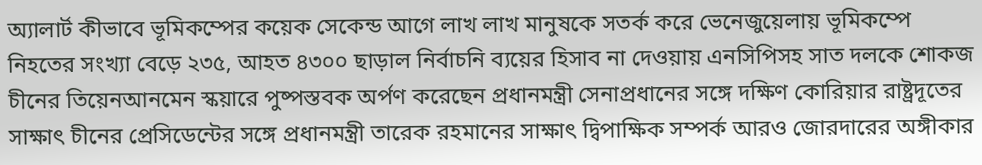অ্যালার্ট কীভাবে ভূমিকম্পের কয়েক সেকেন্ড আগে লাখ লাখ মানুষকে সতর্ক করে ভেনেজুয়েলায় ভূমিকম্পে নিহতের সংখ্যা বেড়ে ২৩৫, আহত ৪৩০০ ছাড়াল নির্বাচনি ব্যয়ের হিসাব না দেওয়ায় এনসিপিসহ সাত দলকে শোকজ চীনের তিয়েনআনমেন স্কয়ারে পুষ্পস্তবক অর্পণ করেছেন প্রধানমন্ত্রী সেনাপ্রধানের সঙ্গে দক্ষিণ কোরিয়ার রাষ্ট্রদূতের সাক্ষাৎ চীনের প্রেসিডেন্টের সঙ্গে প্রধানমন্ত্রী তারেক রহমানের সাক্ষাৎ দ্বিপাক্ষিক সম্পর্ক আরও জোরদারের অঙ্গীকার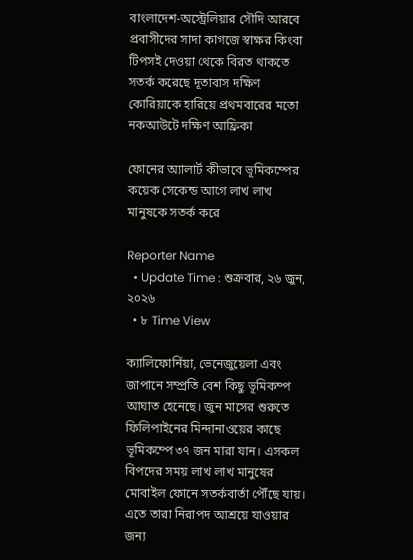বাংলাদেশ-অস্ট্রেলিয়ার সৌদি আরবে প্রবাসীদের সাদা কাগজে স্বাক্ষর কিংবা টিপসই দেওয়া থেকে বিরত থাকতে সতর্ক করেছে দূতাবাস দক্ষিণ কোরিয়াকে হারিয়ে প্রথমবারের মতো নকআউটে দক্ষিণ আফ্রিকা

ফোনের অ্যালার্ট কীভাবে ভূমিকম্পের কয়েক সেকেন্ড আগে লাখ লাখ মানুষকে সতর্ক করে

Reporter Name
  • Update Time : শুক্রবার, ২৬ জুন, ২০২৬
  • ৮ Time View

ক্যালিফোর্নিয়া, ভেনেজুয়েলা এবং জাপানে সম্প্রতি বেশ কিছু ভূমিকম্প আঘাত হেনেছে। জুন মাসের শুরুতে ফিলিপাইনের মিন্দানাওয়ের কাছে ভূমিকম্পে ৩৭ জন মারা যান। এসকল বিপদের সময় লাখ লাখ মানুষের মোবাইল ফোনে সতর্কবার্তা পৌঁছে যায়। এতে তারা নিরাপদ আশ্রয়ে যাওয়ার জন্য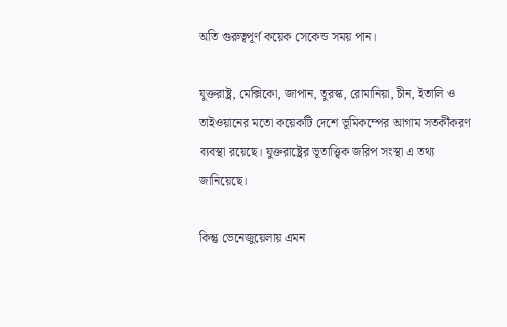অতি গুরুত্বপূর্ণ কয়েক সেকেন্ড সময় পান।

যুক্তরাষ্ট্র, মেক্সিকো, জাপান, তুরস্ক, রোমানিয়া, চীন, ইতালি ও তাইওয়ানের মতো কয়েকটি দেশে ভূমিকম্পের আগাম সতর্কীকরণ ব্যবস্থা রয়েছে। যুক্তরাষ্ট্রের ভূতাত্ত্বিক জরিপ সংস্থা এ তথ্য জানিয়েছে।

কিন্তু ভেনেজুয়েলায় এমন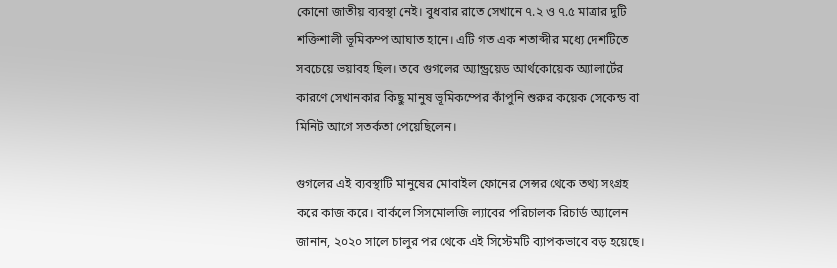কোনো জাতীয় ব্যবস্থা নেই। বুধবার রাতে সেখানে ৭.২ ও ৭.৫ মাত্রার দুটি শক্তিশালী ভূমিকম্প আঘাত হানে। এটি গত এক শতাব্দীর মধ্যে দেশটিতে সবচেয়ে ভয়াবহ ছিল। তবে গুগলের অ্যান্ড্রয়েড আর্থকোয়েক অ্যালার্টের কারণে সেখানকার কিছু মানুষ ভূমিকম্পের কাঁপুনি শুরুর কয়েক সেকেন্ড বা মিনিট আগে সতর্কতা পেয়েছিলেন।

গুগলের এই ব্যবস্থাটি মানুষের মোবাইল ফোনের সেন্সর থেকে তথ্য সংগ্রহ করে কাজ করে। বার্কলে সিসমোলজি ল্যাবের পরিচালক রিচার্ড অ্যালেন জানান, ২০২০ সালে চালুর পর থেকে এই সিস্টেমটি ব্যাপকভাবে বড় হয়েছে।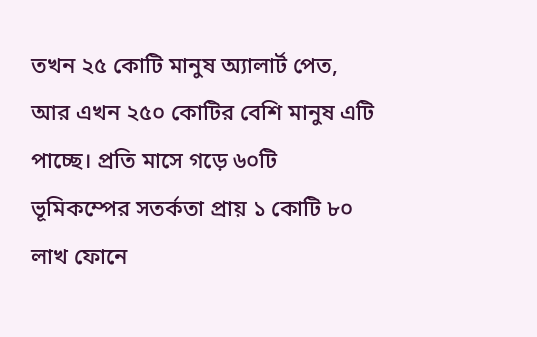তখন ২৫ কোটি মানুষ অ্যালার্ট পেত, আর এখন ২৫০ কোটির বেশি মানুষ এটি পাচ্ছে। প্রতি মাসে গড়ে ৬০টি ভূমিকম্পের সতর্কতা প্রায় ১ কোটি ৮০ লাখ ফোনে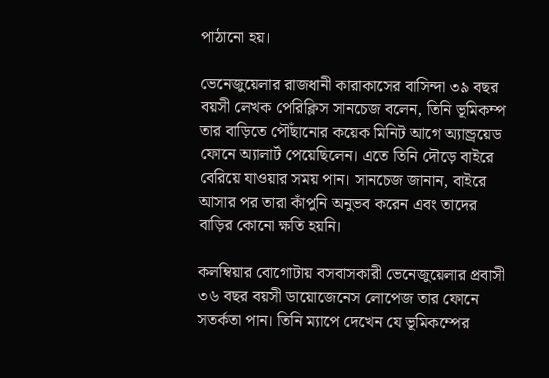পাঠানো হয়।

ভেনেজুয়েলার রাজধানী কারাকাসের বাসিন্দা ৩৯ বছর বয়সী লেখক পেরিক্লিস সানচেজ বলেন, তিনি ভূমিকম্প তার বাড়িতে পৌঁছানোর কয়েক মিনিট আগে অ্যান্ড্রয়েড ফোনে অ্যালার্ট পেয়েছিলেন। এতে তিনি দৌড়ে বাইরে বেরিয়ে যাওয়ার সময় পান। সানচেজ জানান, বাইরে আসার পর তারা কাঁপুনি অনুভব করেন এবং তাদের বাড়ির কোনো ক্ষতি হয়নি।

কলম্বিয়ার বোগোটায় বসবাসকারী ভেনেজুয়েলার প্রবাসী ৩৬ বছর বয়সী ডায়োজেনেস লোপেজ তার ফোনে সতর্কতা পান। তিনি ম্যাপে দেখেন যে ভূমিকম্পের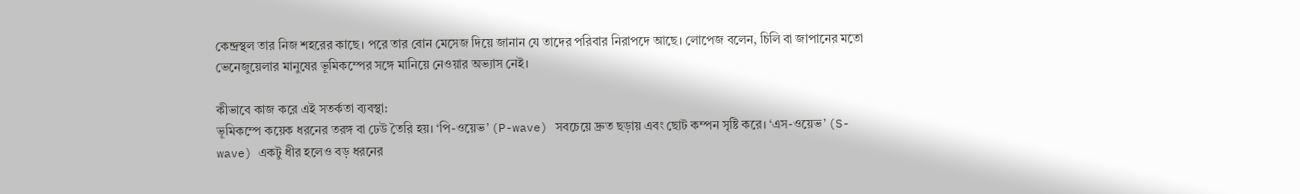কেন্দ্রস্থল তার নিজ শহরের কাছে। পরে তার বোন মেসেজ দিয়ে জানান যে তাদের পরিবার নিরাপদে আছে। লোপেজ বলেন, চিলি বা জাপানের মতো ভেনেজুয়েলার মানুষের ভূমিকম্পের সঙ্গে মানিয়ে নেওয়ার অভ্যাস নেই।

কীভাবে কাজ করে এই সতর্কতা ব্যবস্থা:
ভূমিকম্পে কয়েক ধরনের তরঙ্গ বা ঢেউ তৈরি হয়। ‘পি-ওয়েভ’ (P-wave) সবচেয়ে দ্রুত ছড়ায় এবং ছোট কম্পন সৃষ্টি করে। ‘এস-ওয়েভ’ (S-wave) একটু ধীর হলেও বড় ধরনের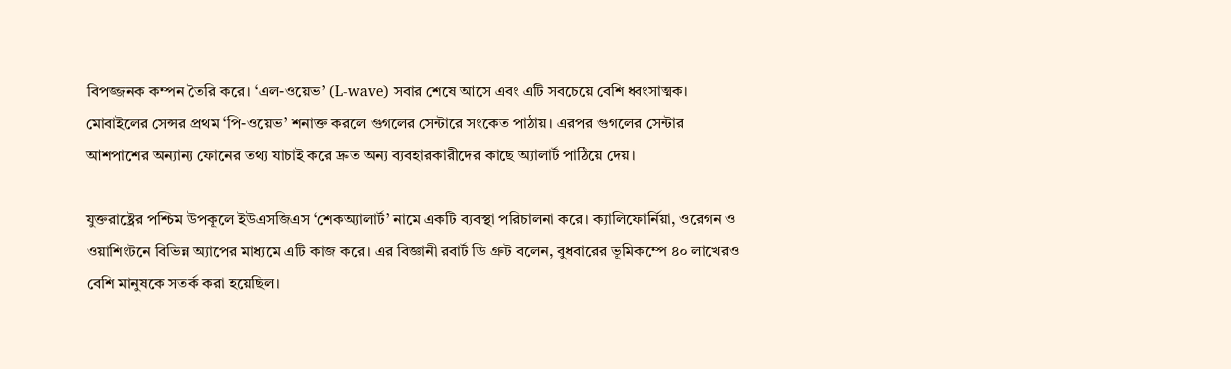বিপজ্জনক কম্পন তৈরি করে। ‘এল-ওয়েভ’ (L-wave) সবার শেষে আসে এবং এটি সবচেয়ে বেশি ধ্বংসাত্মক।
মোবাইলের সেন্সর প্রথম ‘পি-ওয়েভ’ শনাক্ত করলে গুগলের সেন্টারে সংকেত পাঠায়। এরপর গুগলের সেন্টার আশপাশের অন্যান্য ফোনের তথ্য যাচাই করে দ্রুত অন্য ব্যবহারকারীদের কাছে অ্যালার্ট পাঠিয়ে দেয়।

যুক্তরাষ্ট্রের পশ্চিম উপকূলে ইউএসজিএস ‘শেকঅ্যালার্ট’ নামে একটি ব্যবস্থা পরিচালনা করে। ক্যালিফোর্নিয়া, ওরেগন ও ওয়াশিংটনে বিভিন্ন অ্যাপের মাধ্যমে এটি কাজ করে। এর বিজ্ঞানী রবার্ট ডি গ্রুট বলেন, বুধবারের ভূমিকম্পে ৪০ লাখেরও বেশি মানুষকে সতর্ক করা হয়েছিল।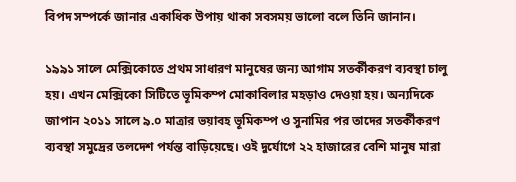বিপদ সম্পর্কে জানার একাধিক উপায় থাকা সবসময় ভালো বলে তিনি জানান।

১৯৯১ সালে মেক্সিকোতে প্রথম সাধারণ মানুষের জন্য আগাম সতর্কীকরণ ব্যবস্থা চালু হয়। এখন মেক্সিকো সিটিতে ভূমিকম্প মোকাবিলার মহড়াও দেওয়া হয়। অন্যদিকে জাপান ২০১১ সালে ৯.০ মাত্রার ভয়াবহ ভূমিকম্প ও সুনামির পর তাদের সতর্কীকরণ ব্যবস্থা সমুদ্রের তলদেশ পর্যন্ত বাড়িয়েছে। ওই দুর্যোগে ২২ হাজারের বেশি মানুষ মারা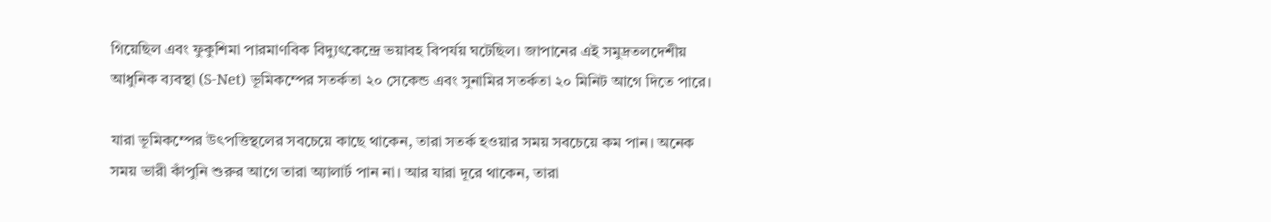গিয়েছিল এবং ফুকুশিমা পারমাণবিক বিদ্যুৎকেন্দ্রে ভয়াবহ বিপর্যয় ঘটেছিল। জাপানের এই সমুদ্রতলদেশীয় আধুনিক ব্যবস্থা (S-Net) ভূমিকম্পের সতর্কতা ২০ সেকেন্ড এবং সুনামির সতর্কতা ২০ মিনিট আগে দিতে পারে।

যারা ভূমিকম্পের উৎপত্তিস্থলের সবচেয়ে কাছে থাকেন, তারা সতর্ক হওয়ার সময় সবচেয়ে কম পান। অনেক সময় ভারী কাঁপুনি শুরুর আগে তারা অ্যালার্ট পান না। আর যারা দূরে থাকেন, তারা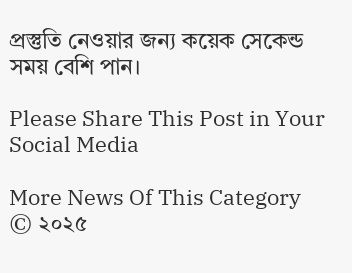প্রস্তুতি নেওয়ার জন্য কয়েক সেকেন্ড সময় বেশি পান।

Please Share This Post in Your Social Media

More News Of This Category
© ২০২৫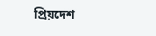প্রিয়দেশ